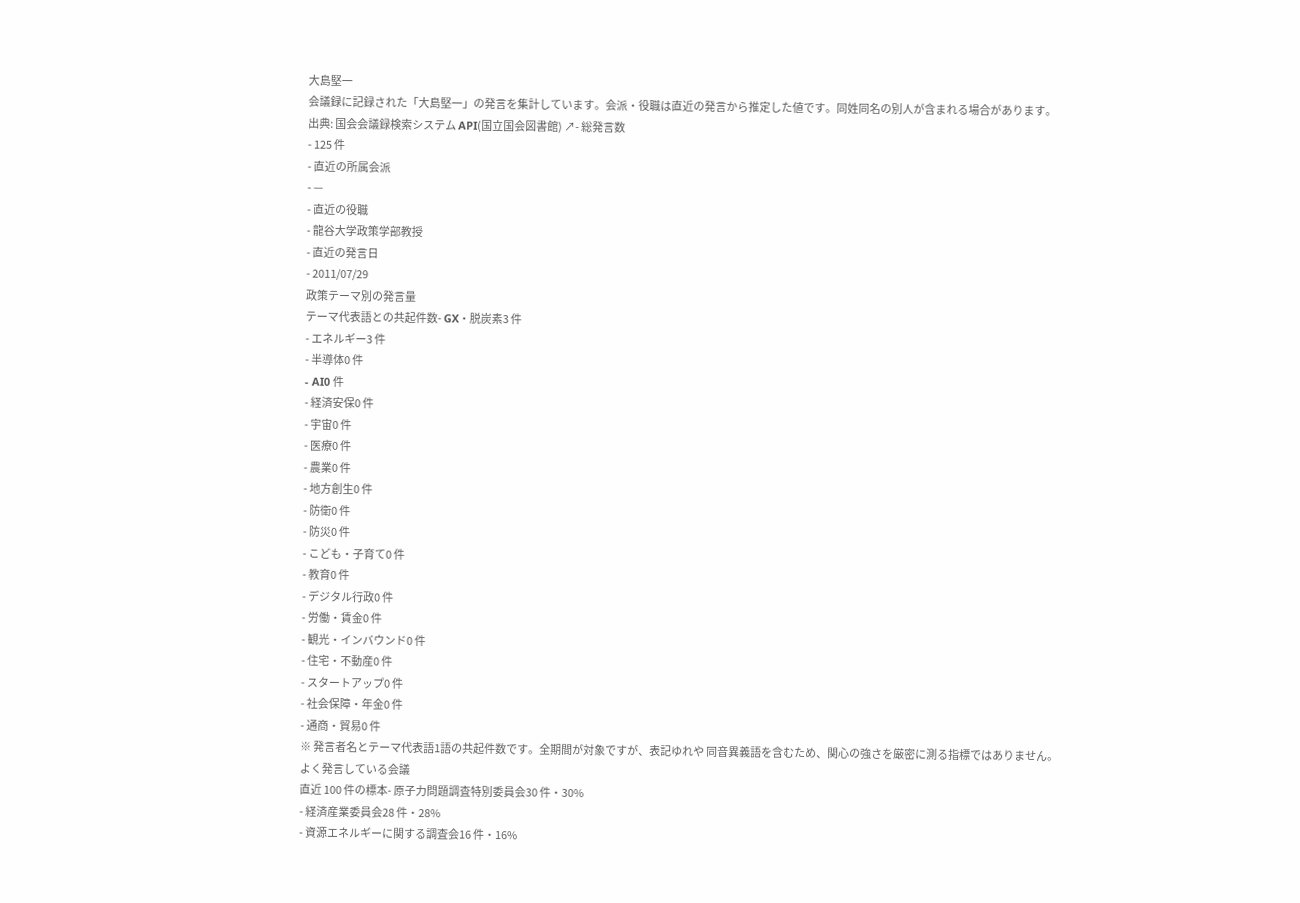大島堅一
会議録に記録された「大島堅一」の発言を集計しています。会派・役職は直近の発言から推定した値です。同姓同名の別人が含まれる場合があります。
出典: 国会会議録検索システム API(国立国会図書館) ↗- 総発言数
- 125 件
- 直近の所属会派
- —
- 直近の役職
- 龍谷大学政策学部教授
- 直近の発言日
- 2011/07/29
政策テーマ別の発言量
テーマ代表語との共起件数- GX・脱炭素3 件
- エネルギー3 件
- 半導体0 件
- AI0 件
- 経済安保0 件
- 宇宙0 件
- 医療0 件
- 農業0 件
- 地方創生0 件
- 防衛0 件
- 防災0 件
- こども・子育て0 件
- 教育0 件
- デジタル行政0 件
- 労働・賃金0 件
- 観光・インバウンド0 件
- 住宅・不動産0 件
- スタートアップ0 件
- 社会保障・年金0 件
- 通商・貿易0 件
※ 発言者名とテーマ代表語1語の共起件数です。全期間が対象ですが、表記ゆれや 同音異義語を含むため、関心の強さを厳密に測る指標ではありません。
よく発言している会議
直近 100 件の標本- 原子力問題調査特別委員会30 件・30%
- 経済産業委員会28 件・28%
- 資源エネルギーに関する調査会16 件・16%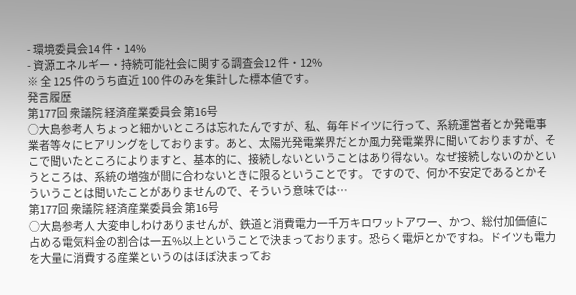- 環境委員会14 件・14%
- 資源エネルギー・持続可能社会に関する調査会12 件・12%
※ 全 125 件のうち直近 100 件のみを集計した標本値です。
発言履歴
第177回 衆議院 経済産業委員会 第16号
○大島参考人 ちょっと細かいところは忘れたんですが、私、毎年ドイツに行って、系統運営者とか発電事業者等々にヒアリングをしております。あと、太陽光発電業界だとか風力発電業界に聞いておりますが、そこで聞いたところによりますと、基本的に、接続しないということはあり得ない。なぜ接続しないのかというところは、系統の増強が間に合わないときに限るということです。 ですので、何か不安定であるとかそういうことは聞いたことがありませんので、そういう意味では…
第177回 衆議院 経済産業委員会 第16号
○大島参考人 大変申しわけありませんが、鉄道と消費電力一千万キロワットアワー、かつ、総付加価値に占める電気料金の割合は一五%以上ということで決まっております。恐らく電炉とかですね。ドイツも電力を大量に消費する産業というのはほぼ決まってお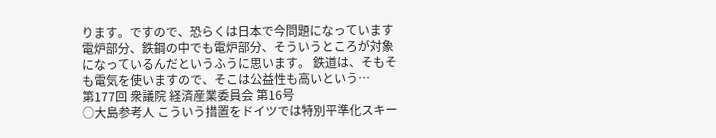ります。ですので、恐らくは日本で今問題になっています電炉部分、鉄鋼の中でも電炉部分、そういうところが対象になっているんだというふうに思います。 鉄道は、そもそも電気を使いますので、そこは公益性も高いという…
第177回 衆議院 経済産業委員会 第16号
○大島参考人 こういう措置をドイツでは特別平準化スキー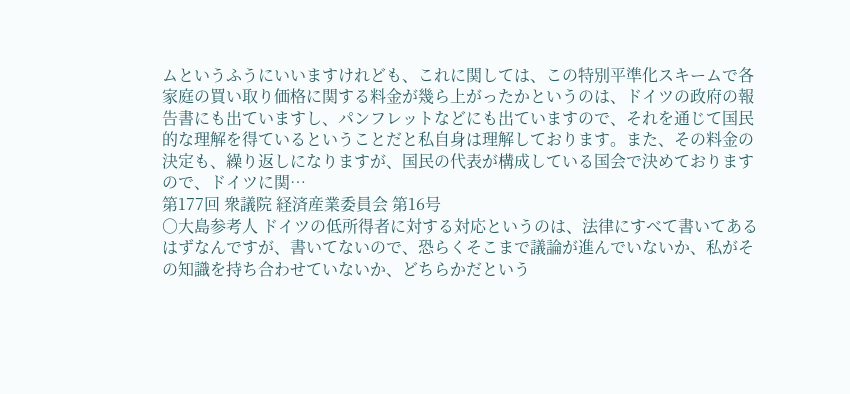ムというふうにいいますけれども、これに関しては、この特別平準化スキームで各家庭の買い取り価格に関する料金が幾ら上がったかというのは、ドイツの政府の報告書にも出ていますし、パンフレットなどにも出ていますので、それを通じて国民的な理解を得ているということだと私自身は理解しております。また、その料金の決定も、繰り返しになりますが、国民の代表が構成している国会で決めておりますので、ドイツに関…
第177回 衆議院 経済産業委員会 第16号
○大島参考人 ドイツの低所得者に対する対応というのは、法律にすべて書いてあるはずなんですが、書いてないので、恐らくそこまで議論が進んでいないか、私がその知識を持ち合わせていないか、どちらかだという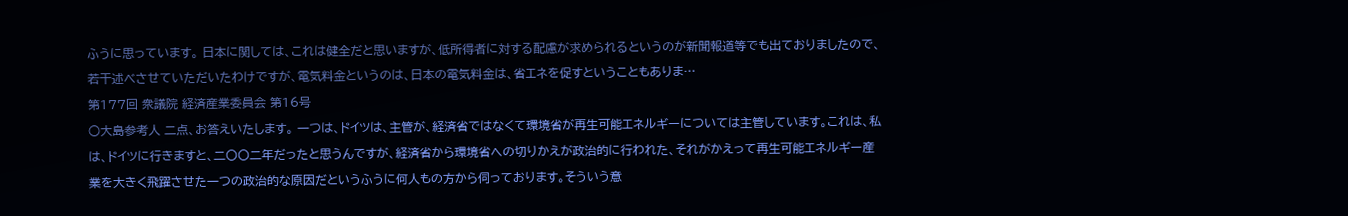ふうに思っています。 日本に関しては、これは健全だと思いますが、低所得者に対する配慮が求められるというのが新聞報道等でも出ておりましたので、若干述べさせていただいたわけですが、電気料金というのは、日本の電気料金は、省エネを促すということもありま…
第177回 衆議院 経済産業委員会 第16号
○大島参考人 二点、お答えいたします。 一つは、ドイツは、主管が、経済省ではなくて環境省が再生可能エネルギーについては主管しています。これは、私は、ドイツに行きますと、二〇〇二年だったと思うんですが、経済省から環境省への切りかえが政治的に行われた、それがかえって再生可能エネルギー産業を大きく飛躍させた一つの政治的な原因だというふうに何人もの方から伺っております。そういう意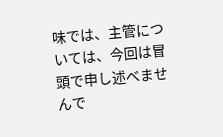味では、主管については、今回は冒頭で申し述べませんで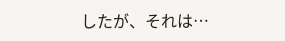したが、それは…